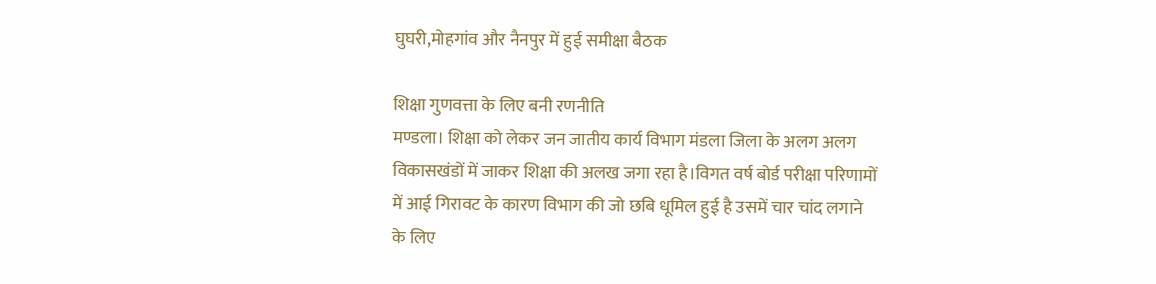घुघरी,मोहगांव और नैनपुर में हुई समीक्षा बैठक

शिक्षा गुणवत्ता के लिए बनी रणनीति
मण्डला। शिक्षा को लेकर जन जातीय कार्य विभाग मंडला जिला के अलग अलग विकासखंडों में जाकर शिक्षा की अलख जगा रहा है।विगत वर्ष बोर्ड परीक्षा परिणामों में आई गिरावट के कारण विभाग की जो छबि धूमिल हुई है उसमें चार चांद लगाने के लिए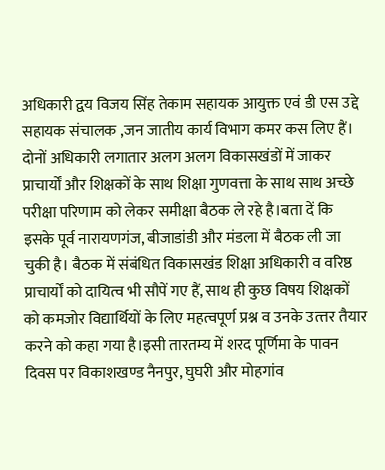अधिकारी द्वय विजय सिंह तेकाम सहायक आयुक्त एवं डी एस उद्दे सहायक संचालक ,जन जातीय कार्य विभाग कमर कस लिए हैं। दोनों अधिकारी लगातार अलग अलग विकासखंडों में जाकर प्राचार्यों और शिक्षकों के साथ शिक्षा गुणवत्ता के साथ साथ अच्छे परीक्षा परिणाम को लेकर समीक्षा बैठक ले रहे है।बता दें कि इसके पूर्व नारायणगंज, बीजाडांडी और मंडला में बैठक ली जा चुकी है। बैठक में संबंधित विकासखंड शिक्षा अधिकारी व वरिष्ठ प्राचार्यों को दायित्व भी सौपें गए हैं, साथ ही कुछ विषय शिक्षकों को कमजोर विद्यार्थियों के लिए महत्वपूर्ण प्रश्न व उनके उत्त्तर तैयार करने को कहा गया है।इसी तारतम्य में शरद पूर्णिमा के पावन दिवस पर विकाशखण्ड नैनपुर, घुघरी और मोहगांव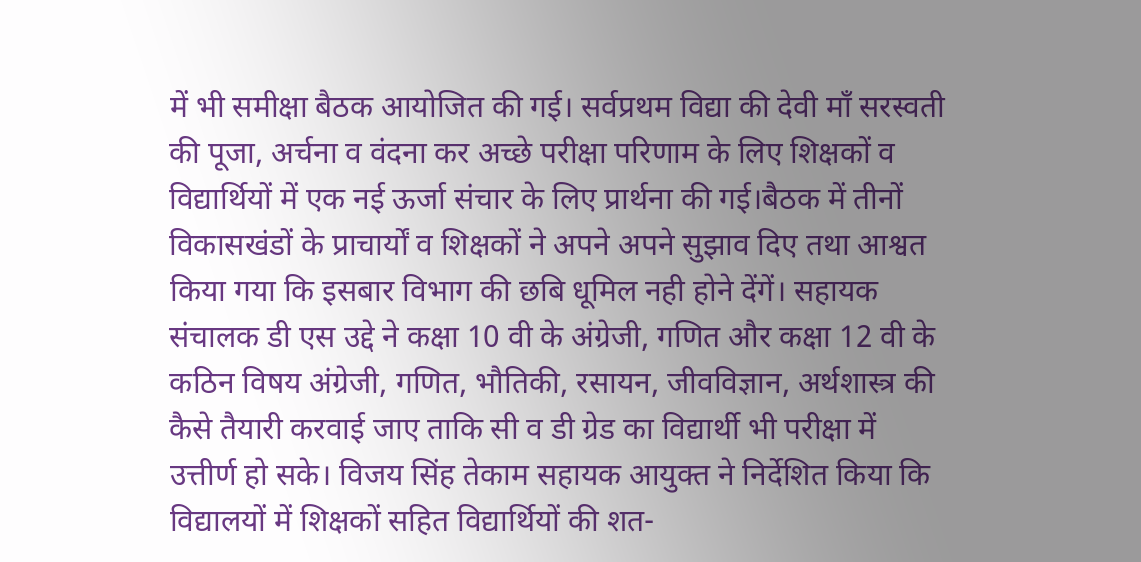में भी समीक्षा बैठक आयोजित की गई। सर्वप्रथम विद्या की देवी माँ सरस्वती की पूजा, अर्चना व वंदना कर अच्छे परीक्षा परिणाम के लिए शिक्षकों व विद्यार्थियों में एक नई ऊर्जा संचार के लिए प्रार्थना की गई।बैठक में तीनों विकासखंडों के प्राचार्यों व शिक्षकों ने अपने अपने सुझाव दिए तथा आश्वत किया गया कि इसबार विभाग की छबि धूमिल नही होने देंगें। सहायक संचालक डी एस उद्दे ने कक्षा 10 वी के अंग्रेजी, गणित और कक्षा 12 वी के कठिन विषय अंग्रेजी, गणित, भौतिकी, रसायन, जीवविज्ञान, अर्थशास्त्र की कैसे तैयारी करवाई जाए ताकि सी व डी ग्रेड का विद्यार्थी भी परीक्षा में उत्तीर्ण हो सके। विजय सिंह तेकाम सहायक आयुक्त ने निर्देशित किया कि विद्यालयों में शिक्षकों सहित विद्यार्थियों की शत-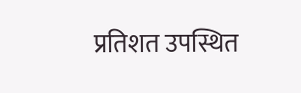प्रतिशत उपस्थित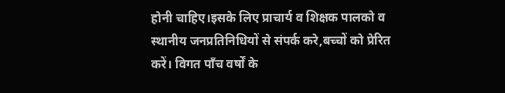होनी चाहिए।इसके लिए प्राचार्य व शिक्षक पालको व स्थानीय जनप्रतिनिधियों से संपर्क करे,बच्चों को प्रेरित करें। विगत पाँच वर्षों के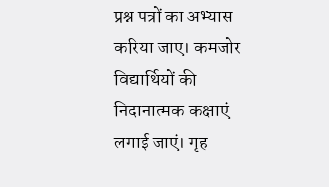प्रश्न पत्रों का अभ्यास करिया जाए। कमजोर विद्यार्थियों की निदानात्मक कक्षाएं लगाई जाएं। गृह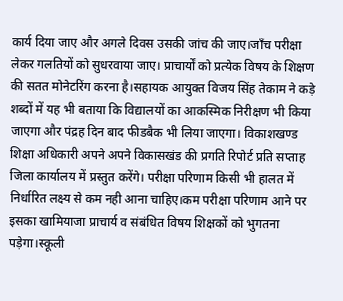कार्य दिया जाए और अगले दिवस उसकी जांच की जाए।जाँच परीक्षा लेकर गलतियों को सुधरवाया जाए। प्राचार्यों को प्रत्येक विषय के शिक्षण की सतत मोनेटरिंग करना है।सहायक आयुक्त विजय सिंह तेकाम ने कड़े शब्दों में यह भी बताया कि विद्यालयों का आकस्मिक निरीक्षण भी किया जाएगा और पंद्रह दिन बाद फीडबैक भी लिया जाएगा। विकाशखण्ड शिक्षा अधिकारी अपने अपने विकासखंड की प्रगति रिपोर्ट प्रति सप्ताह जिला कार्यालय में प्रस्तुत करेंगे। परीक्षा परिणाम किसी भी हालत में निर्धारित लक्ष्य से कम नही आना चाहिए।कम परीक्षा परिणाम आने पर इसका खामियाजा प्राचार्य व संबंधित विषय शिक्षकों को भुगतना पड़ेगा।स्कूली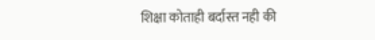शिक्षा कोताही बर्दास्त नही की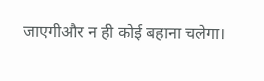जाएगीऔर न ही कोई बहाना चलेगा।